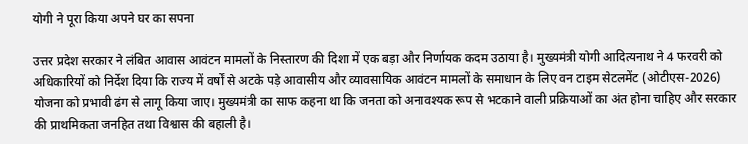योगी ने पूरा किया अपने घर का सपना

उत्तर प्रदेश सरकार ने लंबित आवास आवंटन मामलों के निस्तारण की दिशा में एक बड़ा और निर्णायक कदम उठाया है। मुख्यमंत्री योगी आदित्यनाथ ने 4 फरवरी को अधिकारियों को निर्देश दिया कि राज्य में वर्षों से अटके पड़े आवासीय और व्यावसायिक आवंटन मामलों के समाधान के लिए वन टाइम सेटलमेंट (ओटीएस-2026) योजना को प्रभावी ढंग से लागू किया जाए। मुख्यमंत्री का साफ कहना था कि जनता को अनावश्यक रूप से भटकाने वाली प्रक्रियाओं का अंत होना चाहिए और सरकार की प्राथमिकता जनहित तथा विश्वास की बहाली है।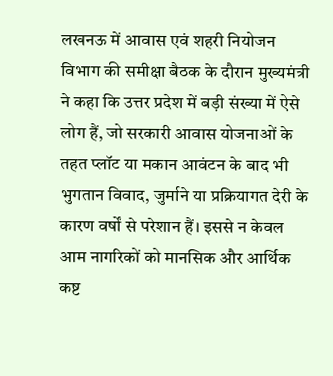लखनऊ में आवास एवं शहरी नियोजन विभाग की समीक्षा बैठक के दौरान मुख्यमंत्री ने कहा कि उत्तर प्रदेश में बड़ी संख्या में ऐसे लोग हैं, जो सरकारी आवास योजनाओं के तहत प्लॉट या मकान आवंटन के बाद भी भुगतान विवाद, जुर्माने या प्रक्रियागत देरी के कारण वर्षों से परेशान हैं। इससे न केवल आम नागरिकों को मानसिक और आर्थिक कष्ट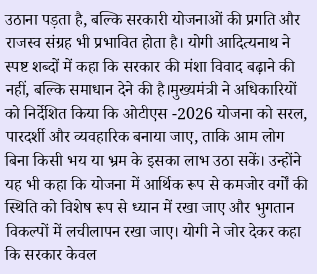उठाना पड़ता है, बल्कि सरकारी योजनाओं की प्रगति और राजस्व संग्रह भी प्रभावित होता है। योगी आदित्यनाथ ने स्पष्ट शब्दों में कहा कि सरकार की मंशा विवाद बढ़ाने की नहीं, बल्कि समाधान देने की है।मुख्यमंत्री ने अधिकारियों को निर्देशित किया कि ओटीएस -2026 योजना को सरल, पारदर्शी और व्यवहारिक बनाया जाए, ताकि आम लोग बिना किसी भय या भ्रम के इसका लाभ उठा सकें। उन्होंने यह भी कहा कि योजना में आर्थिक रूप से कमजोर वर्गों की स्थिति को विशेष रूप से ध्यान में रखा जाए और भुगतान विकल्पों में लचीलापन रखा जाए। योगी ने जोर देकर कहा कि सरकार केवल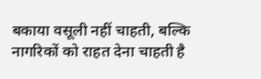बकाया वसूली नहीं चाहती, बल्कि नागरिकों को राहत देना चाहती है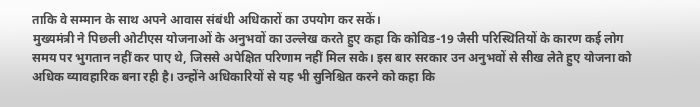ताकि वे सम्मान के साथ अपने आवास संबंधी अधिकारों का उपयोग कर सकें।
मुख्यमंत्री ने पिछली ओटीएस योजनाओं के अनुभवों का उल्लेख करते हुए कहा कि कोविड-19 जैसी परिस्थितियों के कारण कई लोग समय पर भुगतान नहीं कर पाए थे, जिससे अपेक्षित परिणाम नहीं मिल सके। इस बार सरकार उन अनुभवों से सीख लेते हुए योजना को अधिक व्यावहारिक बना रही है। उन्होंने अधिकारियों से यह भी सुनिश्चित करने को कहा कि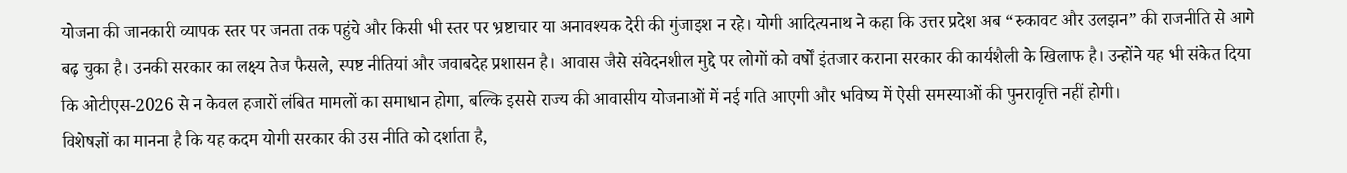योजना की जानकारी व्यापक स्तर पर जनता तक पहुंचे और किसी भी स्तर पर भ्रष्टाचार या अनावश्यक देरी की गुंजाइश न रहे। योगी आदित्यनाथ ने कहा कि उत्तर प्रदेश अब “रुकावट और उलझन” की राजनीति से आगे बढ़ चुका है। उनकी सरकार का लक्ष्य तेज फैसले, स्पष्ट नीतियां और जवाबदेह प्रशासन है। आवास जैसे संवेदनशील मुद्दे पर लोगों को वर्षों इंतजार कराना सरकार की कार्यशैली के खिलाफ है। उन्होंने यह भी संकेत दिया कि ओटीएस-2026 से न केवल हजारों लंबित मामलों का समाधान होगा, बल्कि इससे राज्य की आवासीय योजनाओं में नई गति आएगी और भविष्य में ऐसी समस्याओं की पुनरावृत्ति नहीं होगी।
विशेषज्ञों का मानना है कि यह कदम योगी सरकार की उस नीति को दर्शाता है,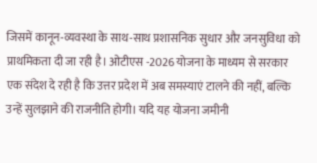जिसमें कानून-व्यवस्था के साथ-साथ प्रशासनिक सुधार और जनसुविधा को प्राथमिकता दी जा रही है। ओटीएस -2026 योजना के माध्यम से सरकार एक संदेश दे रही है कि उत्तर प्रदेश में अब समस्याएं टालने की नहीं, बल्कि उन्हें सुलझाने की राजनीति होगी। यदि यह योजना जमीनी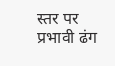स्तर पर प्रभावी ढंग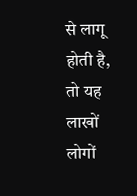से लागू होती है, तो यह लाखों लोगों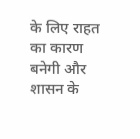के लिए राहत का कारण बनेगी और शासन के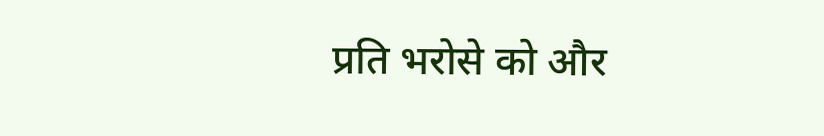प्रति भरोसे को और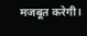मजबूत करेगी।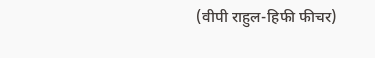(वीपी राहुल-हिफी फीचर)